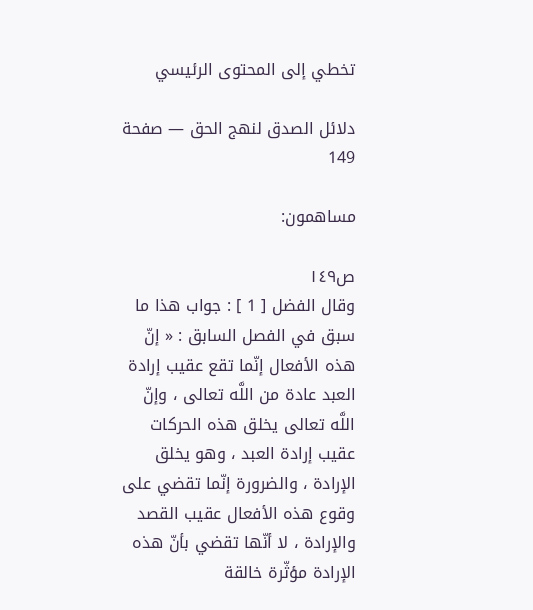تخطي إلى المحتوى الرئيسي

دلائل الصدق لنهج الحق — صفحة 149

مساهمون:

ص١٤٩
وقال الفضل [ 1 ] : جواب هذا ما سبق في الفصل السابق : « إنّ هذه الأفعال إنّما تقع عقيب إرادة العبد عادة من اللَّه تعالى ، وإنّ اللَّه تعالى يخلق هذه الحركات عقيب إرادة العبد ، وهو يخلق الإرادة ، والضرورة إنّما تقضي على وقوع هذه الأفعال عقيب القصد والإرادة ، لا أنّها تقضي بأنّ هذه الإرادة مؤثّرة خالقة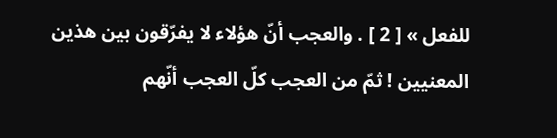للفعل » [ 2 ] . والعجب أنّ هؤلاء لا يفرّقون بين هذين المعنيين ! ثمّ من العجب كلّ العجب أنّهم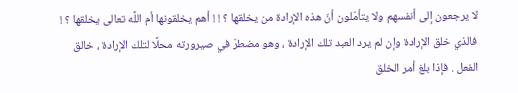لا يرجعون إلى أنفسهم ولا يتأمّلون أنّ هذه الإرادة من يخلقها ؟ ! ! أهم يخلقونها أم اللَّه تعالى يخلقها ؟ ! فالذي خلق الإرادة وإن لم يرد العبد تلك الإرادة ، وهو مضطرّ في صيرورته محلَّا لتلك الإرادة ، خالق الفعل . فإذا بلغ أمر الخلق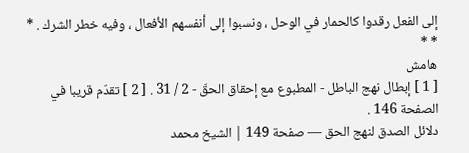إلى الفعل رقدوا كالحمار في الوحل ، ونسبوا إلى أنفسهم الأفعال ، وفيه خطر الشرك . * * *
هامش
[ 1 ] إبطال نهج الباطل - المطبوع مع إحقاق الحقّ - 2 / 31 . [ 2 ] تقدّم قريبا في الصفحة 146 .
دلائل الصدق لنهج الحق — صفحة 149 | الشيخ محمد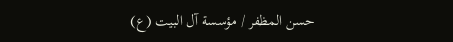حسن المظفر / مؤسسة آل البيت (ع)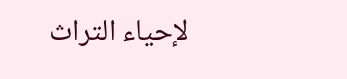لإحياء التراث